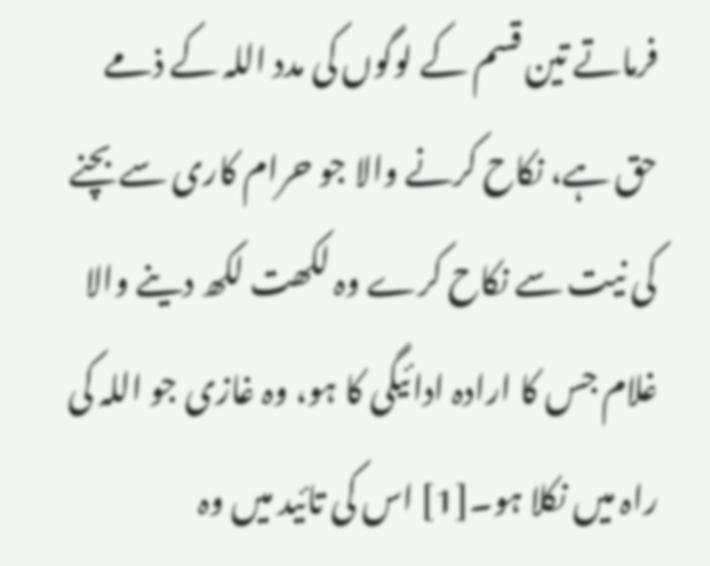فرماتے تین قسم کے لوگوں کی مدد اللہ کے ذمے حق ہے، نکاح کرنے والا جو حرام کاری سے بچنے کی نیت سے نکاح کرے وہ لکھت لکھ دینے والا غلام جس کا ارادہ ادائیگی کا ہو، وہ غازی جو اللہ کی راہ میں نکلا ہو۔[1] اس کی تائید میں وہ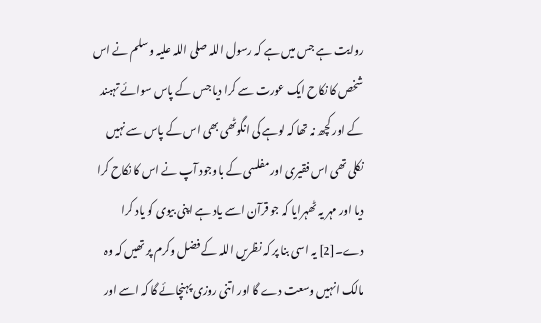روایت ہے جس میں ہے کہ رسول اللہ صلی اللہ علیہ وسلم نے اس شخص کا نکاح ایک عورت سے کرا دیا جس کے پاس سوائے تہبند کے اور کچھ نہ تھا کہ لوہے کی انگوٹھی بھی اس کے پاس سے نہیں نکلی تھی اس فقیری اور مفلسی کے باوجود آپ نے اس کا نکاح کرا دیا اور مہر یہ ٹھہرایا کہ جو قرآن اسے یاد ہے اپنی بیوی کو یاد کرا دے۔[2] یہ اسی بنا پر کہ نظریں اللہ کے فضل وکرم پر تھیں کہ وہ مالک انہیں وسعت دے گا اور اتنی روزی پہنچائے گا کہ اسے اور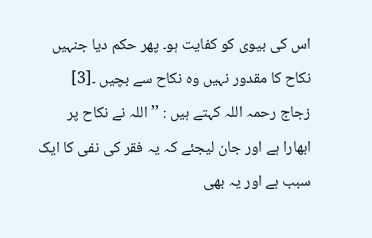اس کی بیوی کو کفایت ہو۔ پھر حکم دیا جنہیں نکاح کا مقدور نہیں وہ نکاح سے بچیں ۔[3] زجاج رحمہ اللہ کہتے ہیں : ’’اللہ نے نکاح پر ابھارا ہے اور جان لیجئے کہ یہ فقر کی نفی کا ایک سبب ہے اور یہ بھی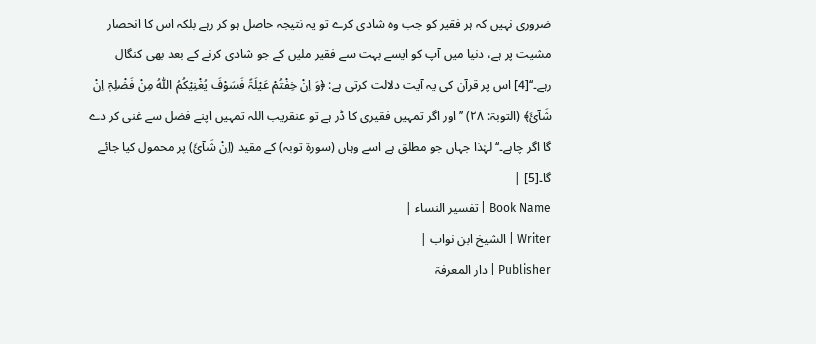ضروری نہیں کہ ہر فقیر کو جب وہ شادی کرے تو یہ نتیجہ حاصل ہو کر رہے بلکہ اس کا انحصار مشیت پر ہے، دنیا میں آپ کو ایسے بہت سے فقیر ملیں کے جو شادی کرنے کے بعد بھی کنگال رہے۔‘‘[4] اس پر قرآن کی یہ آیت دلالت کرتی ہے: ﴿وَ اِنْ خِفْتُمْ عَیْلَۃً فَسَوْفَ یُغْنِیْکُمُ اللّٰہُ مِنْ فَضْلِہٖٓ اِنْ شَآئَ﴾ (التوبۃ: ۲۸) ’’اور اگر تمہیں فقیری کا ڈر ہے تو عنقریب اللہ تمہیں اپنے فضل سے غنی کر دے گا اگر چاہے۔‘‘ لہٰذا جہاں جو مطلق ہے اسے وہاں (سورۃ توبہ) کے مقید (اِنْ شَآئَ) پر محمول کیا جائے گا۔[5] |
Book Name | تفسیر النساء |
Writer | الشیخ ابن نواب |
Publisher | دار المعرفۃ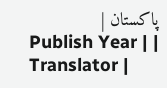پاکستان |
Publish Year | |
Translator |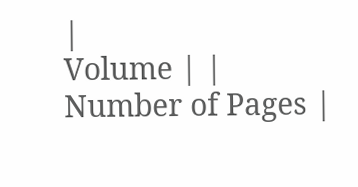|
Volume | |
Number of Pages |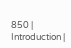850 |
Introduction |